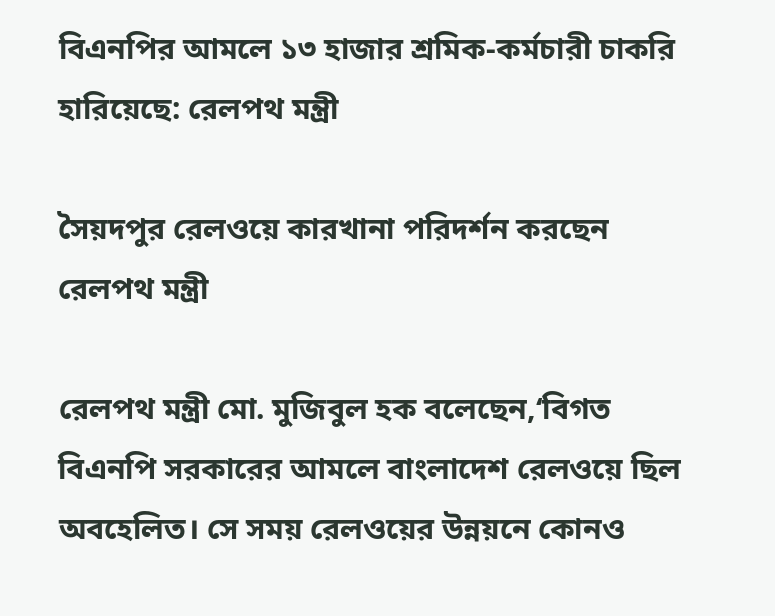বিএনপির আমলে ১৩ হাজার শ্রমিক-কর্মচারী চাকরি হারিয়েছে: রেলপথ মন্ত্রী

সৈয়দপুর রেলওয়ে কারখানা পরিদর্শন করছেন রেলপথ মন্ত্রী

রেলপথ মন্ত্রী মো. মুজিবুল হক বলেছেন,‘বিগত বিএনপি সরকারের আমলে বাংলাদেশ রেলওয়ে ছিল অবহেলিত। সে সময় রেলওয়ের উন্নয়নে কোনও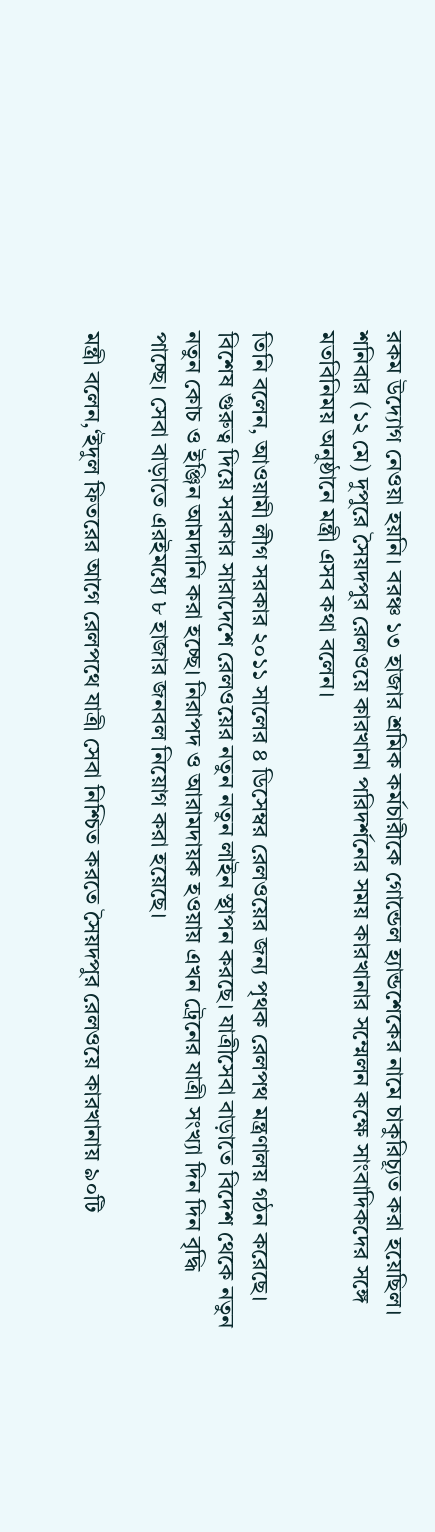রকম উদ্যোগ নেওয়া হয়নি। বরঞ্চ ১৩ হাজার শ্রমিক কর্মচারীকে গোন্ডেল হ্যান্ডশেকের নামে চাকুরিচ্যূত করা হয়েছিল। শনিবার (১২ মে) দুপুরে সৈয়দপুর রেলওয়ে কারখানা পরিদর্শনের সময় কারখানার সম্মেলন কক্ষে সাংবাদিকদের সঙ্গে মতবিনিময় অনুষ্ঠানে মন্ত্রী এসব কথা বলেন।

তিনি বলেন, আওয়ামী লীগ সরকার ২০১১ সালের ৪ ডিসেম্বর রেলওয়ের জন্য পৃথক রেলপথ মন্ত্রণালয় গঠন করেছে। বিশেষ গুরুত্ব দিয়ে সরকার সারাদেশে রেলওয়ের নতুন নতুন লাইন স্থাপন করছে। যাত্রীসেবা বাড়াতে বিদেশ থেকে নতুন নতুন কোচ ও ইঞ্জিন আমদানি করা হচ্ছে। নিরাপদ ও আরামদায়ক হওয়ায় এখন ট্রেনের যাত্রী সংখ্যা দিন দিন বৃদ্ধি পাচ্ছে। সেবা বাড়াতে এরইমধ্যে ৮ হাজার জনবল নিয়োগ করা হয়েছে।

মন্ত্রী বলেন,‘ইদুল ফিতরের আগে রেলপথে যাত্রী সেবা নিশ্চিত করতে সৈয়দপুর রেলওয়ে কারখানায় ৯০টি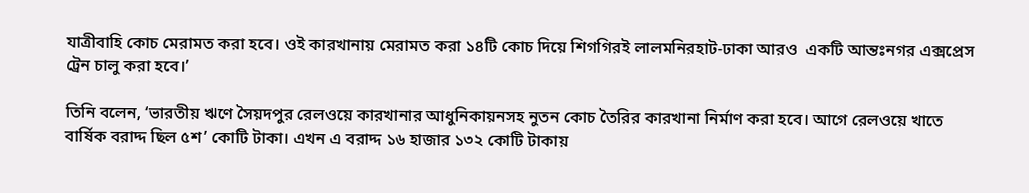যাত্রীবাহি কোচ মেরামত করা হবে। ওই কারখানায় মেরামত করা ১৪টি কোচ দিয়ে শিগগিরই লালমনিরহাট-ঢাকা আরও  একটি আন্তঃনগর এক্সপ্রেস ট্রেন চালু করা হবে।’

তিনি বলেন, ‘ভারতীয় ঋণে সৈয়দপুর রেলওয়ে কারখানার আধুনিকায়নসহ নুতন কোচ তৈরির কারখানা নির্মাণ করা হবে। আগে রেলওয়ে খাতে বার্ষিক বরাদ্দ ছিল ৫শ’ কোটি টাকা। এখন এ বরাদ্দ ১৬ হাজার ১৩২ কোটি টাকায়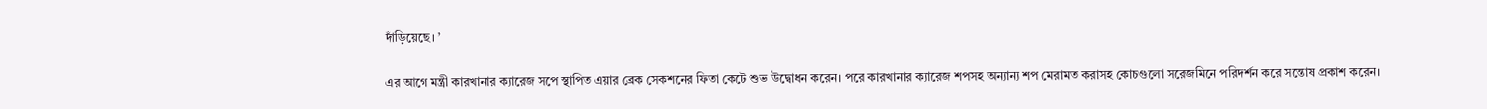দাঁড়িয়েছে। ’

এর আগে মন্ত্রী কারখানার ক্যারেজ সপে স্থাপিত এয়ার ব্রেক সেকশনের ফিতা কেটে শুভ উদ্বোধন করেন। পরে কারখানার ক্যারেজ শপসহ অন্যান্য শপ মেরামত করাসহ কোচগুলো সরেজমিনে পরিদর্শন করে সন্তোষ প্রকাশ করেন।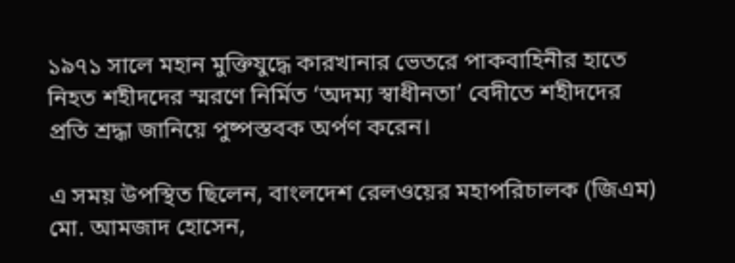১৯৭১ সালে মহান মুক্তিযুদ্ধে কারখানার ভেতরে পাকবাহিনীর হাতে নিহত শহীদদের স্মরণে নির্মিত ‘অদম্য স্বাধীনতা’ বেদীতে শহীদদের প্রতি শ্রদ্ধা জানিয়ে পুষ্পস্তবক অর্পণ করেন।

এ সময় উপস্থিত ছিলেন, বাংলদেশ রেলওয়ের মহাপরিচালক (জিএম) মো. আমজাদ হোসেন,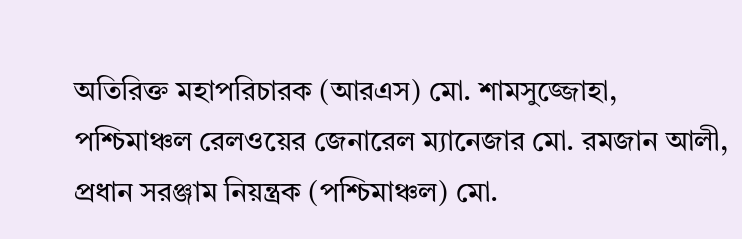অতিরিক্ত মহাপরিচারক (আরএস) মো. শামসুজ্জোহা, পশ্চিমাঞ্চল রেলওয়ের জেনারেল ম্যানেজার মো. রমজান আলী, প্রধান সরঞ্জাম নিয়ন্ত্রক (পশ্চিমাঞ্চল) মো.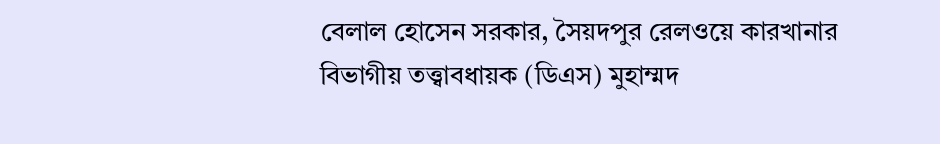বেলাল হোসেন সরকার, সৈয়দপুর রেলওয়ে কারখানার বিভাগীয় তত্ত্বাবধায়ক (ডিএস) মুহাম্মদ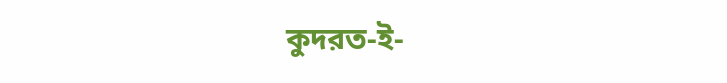কুদরত-ই-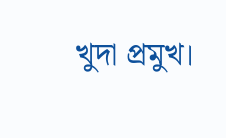খুদা প্রমুখ।